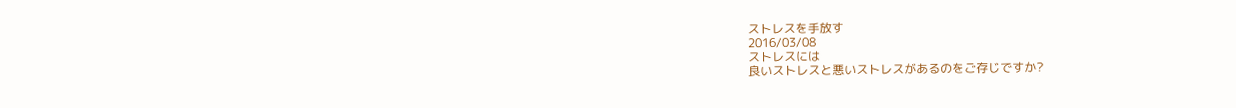ストレスを手放す
2016/03/08
ストレスには
良いストレスと悪いストレスがあるのをご存じですか?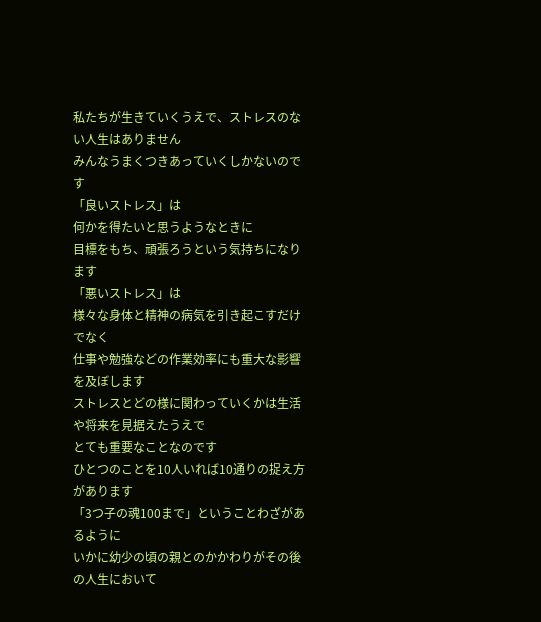私たちが生きていくうえで、ストレスのない人生はありません
みんなうまくつきあっていくしかないのです
「良いストレス」は
何かを得たいと思うようなときに
目標をもち、頑張ろうという気持ちになります
「悪いストレス」は
様々な身体と精神の病気を引き起こすだけでなく
仕事や勉強などの作業効率にも重大な影響を及ぼします
ストレスとどの様に関わっていくかは生活や将来を見据えたうえで
とても重要なことなのです
ひとつのことを10人いれば10通りの捉え方があります
「3つ子の魂100まで」ということわざがあるように
いかに幼少の頃の親とのかかわりがその後の人生において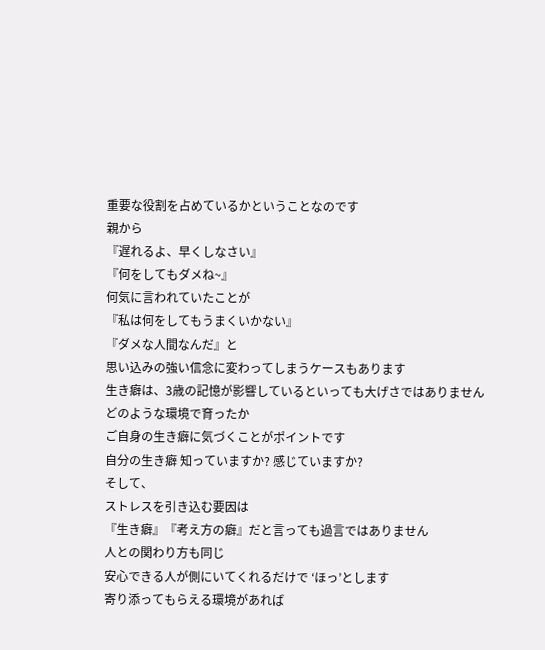重要な役割を占めているかということなのです
親から
『遅れるよ、早くしなさい』
『何をしてもダメね~』
何気に言われていたことが
『私は何をしてもうまくいかない』
『ダメな人間なんだ』と
思い込みの強い信念に変わってしまうケースもあります
生き癖は、3歳の記憶が影響しているといっても大げさではありません
どのような環境で育ったか
ご自身の生き癖に気づくことがポイントです
自分の生き癖 知っていますか? 感じていますか?
そして、
ストレスを引き込む要因は
『生き癖』『考え方の癖』だと言っても過言ではありません
人との関わり方も同じ
安心できる人が側にいてくれるだけで ‘ほっ’とします
寄り添ってもらえる環境があれば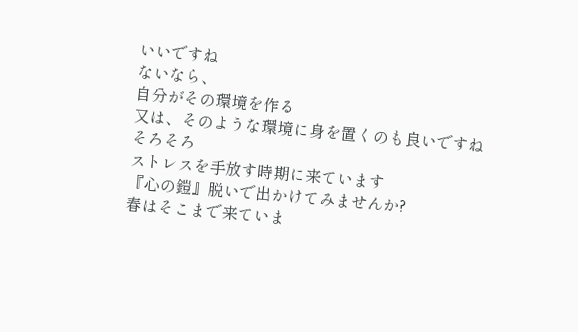いいですね
ないなら、
自分がその環境を作る
又は、そのような環境に身を置くのも良いですね
そろそろ
ストレスを手放す時期に来ています
『心の鎧』脱いで出かけてみませんか?
春はそこまで来ていま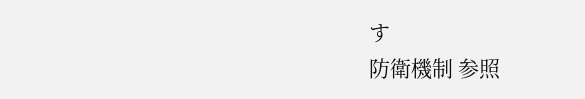す
防衛機制 参照